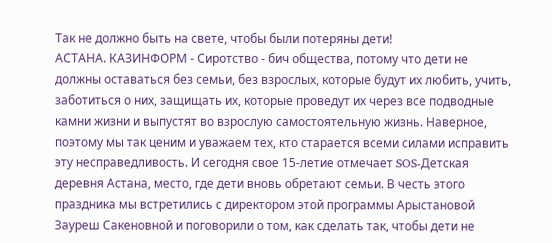Так не должно быть на свете, чтобы были потеряны дети!
АСТАНА. КАЗИНФОРМ - Сиротство - бич общества, потому что дети не должны оставаться без семьи, без взрослых, которые будут их любить, учить, заботиться о них, защищать их, которые проведут их через все подводные камни жизни и выпустят во взрослую самостоятельную жизнь. Наверное, поэтому мы так ценим и уважаем тех, кто старается всеми силами исправить эту несправедливость. И сегодня свое 15-летие отмечает SOS-Детская деревня Астана, место, где дети вновь обретают семьи. В честь этого праздника мы встретились с директором этой программы Арыстановой Зауреш Сакеновной и поговорили о том, как сделать так, чтобы дети не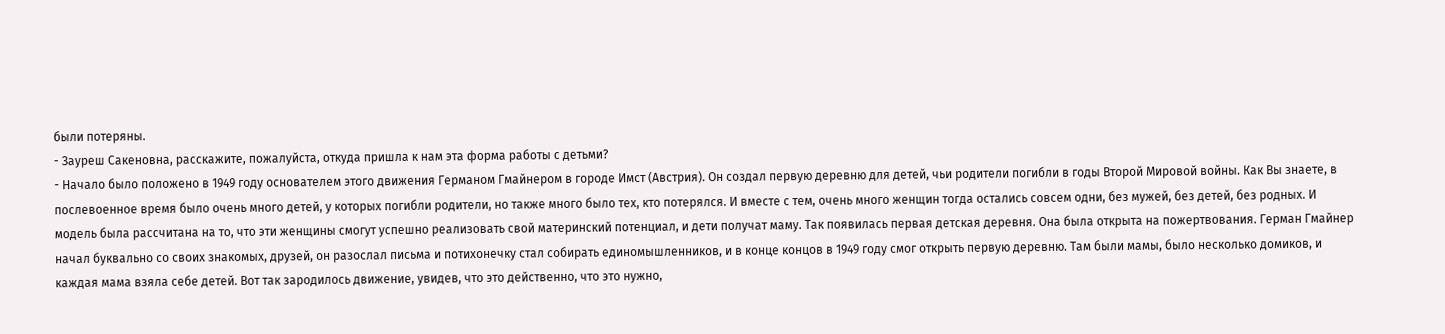были потеряны.
- Зауреш Сакеновна, расскажите, пожалуйста, откуда пришла к нам эта форма работы с детьми?
- Начало было положено в 1949 году основателем этого движения Германом Гмайнером в городе Имст (Австрия). Он создал первую деревню для детей, чьи родители погибли в годы Второй Мировой войны. Как Вы знаете, в послевоенное время было очень много детей, у которых погибли родители, но также много было тех, кто потерялся. И вместе с тем, очень много женщин тогда остались совсем одни, без мужей, без детей, без родных. И модель была рассчитана на то, что эти женщины смогут успешно реализовать свой материнский потенциал, и дети получат маму. Так появилась первая детская деревня. Она была открыта на пожертвования. Герман Гмайнер начал буквально со своих знакомых, друзей, он разослал письма и потихонечку стал собирать единомышленников, и в конце концов в 1949 году смог открыть первую деревню. Там были мамы, было несколько домиков, и каждая мама взяла себе детей. Вот так зародилось движение, увидев, что это действенно, что это нужно,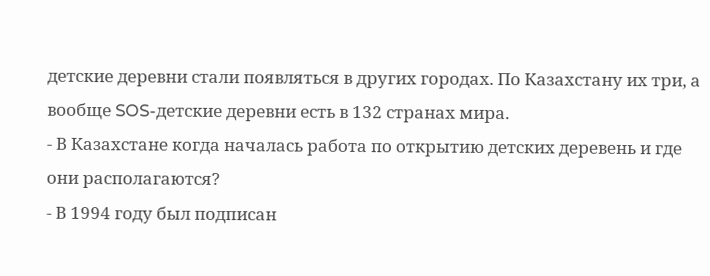детские деревни стали появляться в других городах. По Казахстану их три, а вообще SOS-детские деревни есть в 132 странах мира.
- В Казахстане когда началась работа по открытию детских деревень и где они располагаются?
- В 1994 году был подписан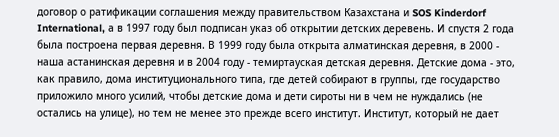договор о ратификации соглашения между правительством Казахстана и SOS Kinderdorf International, а в 1997 году был подписан указ об открытии детских деревень. И спустя 2 года была построена первая деревня. В 1999 году была открыта алматинская деревня, в 2000 - наша астанинская деревня и в 2004 году - темиртауская детская деревня. Детские дома - это, как правило, дома институционального типа, где детей собирают в группы, где государство приложило много усилий, чтобы детские дома и дети сироты ни в чем не нуждались (не остались на улице), но тем не менее это прежде всего институт. Институт, который не дает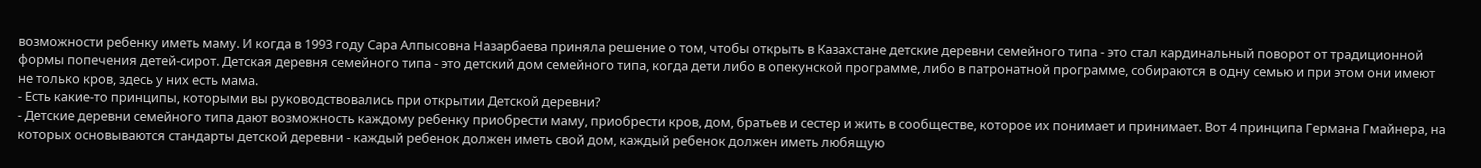возможности ребенку иметь маму. И когда в 1993 году Сара Алпысовна Назарбаева приняла решение о том, чтобы открыть в Казахстане детские деревни семейного типа - это стал кардинальный поворот от традиционной формы попечения детей-сирот. Детская деревня семейного типа - это детский дом семейного типа, когда дети либо в опекунской программе, либо в патронатной программе, собираются в одну семью и при этом они имеют не только кров, здесь у них есть мама.
- Есть какие-то принципы, которыми вы руководствовались при открытии Детской деревни?
- Детские деревни семейного типа дают возможность каждому ребенку приобрести маму, приобрести кров, дом, братьев и сестер и жить в сообществе, которое их понимает и принимает. Вот 4 принципа Германа Гмайнера, на которых основываются стандарты детской деревни - каждый ребенок должен иметь свой дом, каждый ребенок должен иметь любящую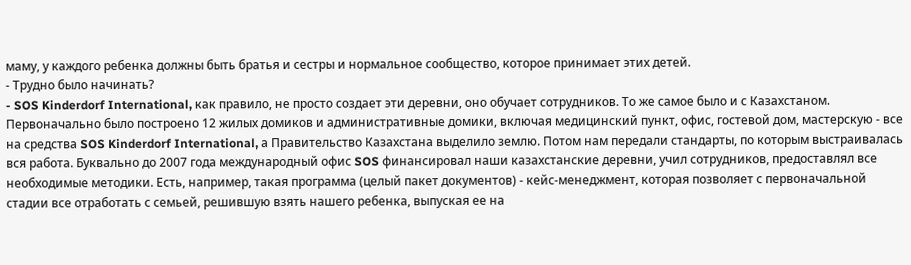маму, у каждого ребенка должны быть братья и сестры и нормальное сообщество, которое принимает этих детей.
- Трудно было начинать?
- SOS Kinderdorf International, как правило, не просто создает эти деревни, оно обучает сотрудников. То же самое было и с Казахстаном. Первоначально было построено 12 жилых домиков и административные домики, включая медицинский пункт, офис, гостевой дом, мастерскую - все на средства SOS Kinderdorf International, а Правительство Казахстана выделило землю. Потом нам передали стандарты, по которым выстраивалась вся работа. Буквально до 2007 года международный офис SOS финансировал наши казахстанские деревни, учил сотрудников, предоставлял все необходимые методики. Есть, например, такая программа (целый пакет документов) - кейс-менеджмент, которая позволяет с первоначальной стадии все отработать с семьей, решившую взять нашего ребенка, выпуская ее на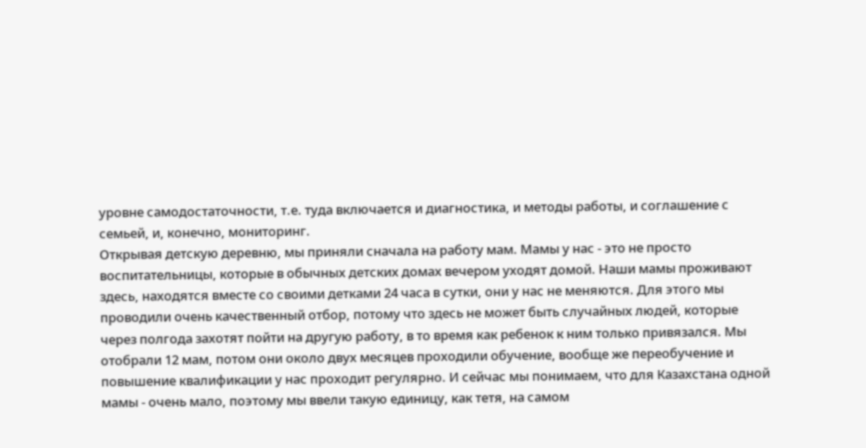уровне самодостаточности, т.е. туда включается и диагностика, и методы работы, и соглашение с семьей, и, конечно, мониторинг.
Открывая детскую деревню, мы приняли сначала на работу мам. Мамы у нас - это не просто воспитательницы, которые в обычных детских домах вечером уходят домой. Наши мамы проживают здесь, находятся вместе со своими детками 24 часа в сутки, они у нас не меняются. Для этого мы проводили очень качественный отбор, потому что здесь не может быть случайных людей, которые через полгода захотят пойти на другую работу, в то время как ребенок к ним только привязался. Мы отобрали 12 мам, потом они около двух месяцев проходили обучение, вообще же переобучение и повышение квалификации у нас проходит регулярно. И сейчас мы понимаем, что для Казахстана одной мамы - очень мало, поэтому мы ввели такую единицу, как тетя, на самом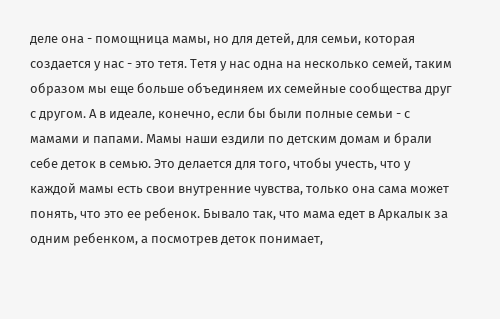деле она - помощница мамы, но для детей, для семьи, которая создается у нас - это тетя. Тетя у нас одна на несколько семей, таким образом мы еще больше объединяем их семейные сообщества друг с другом. А в идеале, конечно, если бы были полные семьи - с мамами и папами. Мамы наши ездили по детским домам и брали себе деток в семью. Это делается для того, чтобы учесть, что у каждой мамы есть свои внутренние чувства, только она сама может понять, что это ее ребенок. Бывало так, что мама едет в Аркалык за одним ребенком, а посмотрев деток понимает,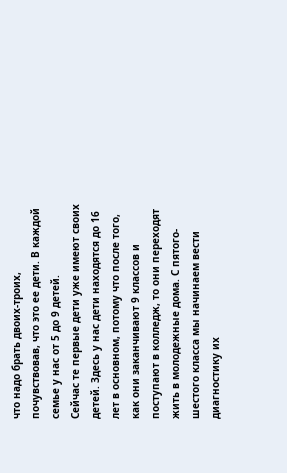что надо брать двоих-троих, почувствовав, что это ее дети. В каждой семье у нас от 5 до 9 детей.
Сейчас те первые дети уже имеют своих детей. Здесь у нас дети находятся до 16 лет в основном, потому что после того, как они заканчивают 9 классов и поступают в колледж, то они переходят жить в молодежные дома. С пятого-шестого класса мы начинаем вести диагностику их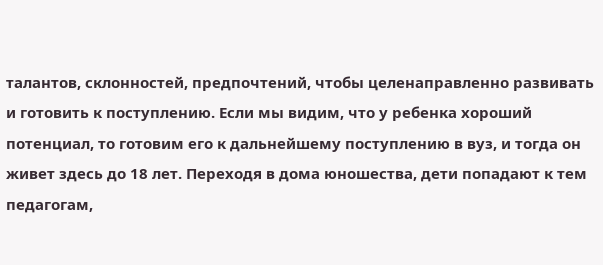талантов, склонностей, предпочтений, чтобы целенаправленно развивать и готовить к поступлению. Если мы видим, что у ребенка хороший потенциал, то готовим его к дальнейшему поступлению в вуз, и тогда он живет здесь до 18 лет. Переходя в дома юношества, дети попадают к тем педагогам,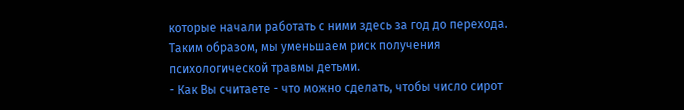которые начали работать с ними здесь за год до перехода. Таким образом, мы уменьшаем риск получения психологической травмы детьми.
- Как Вы считаете - что можно сделать, чтобы число сирот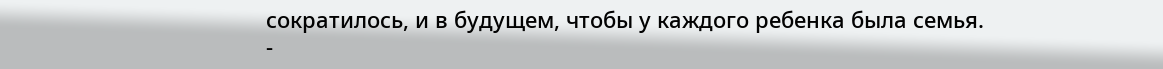сократилось, и в будущем, чтобы у каждого ребенка была семья.
-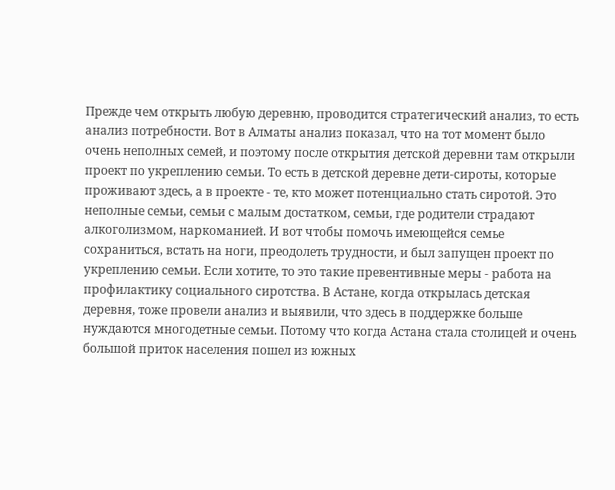Прежде чем открыть любую деревню, проводится стратегический анализ, то есть анализ потребности. Вот в Алматы анализ показал, что на тот момент было очень неполных семей, и поэтому после открытия детской деревни там открыли проект по укреплению семьи. То есть в детской деревне дети-сироты, которые проживают здесь, а в проекте - те, кто может потенциально стать сиротой. Это неполные семьи, семьи с малым достатком, семьи, где родители страдают алкоголизмом, наркоманией. И вот чтобы помочь имеющейся семье сохраниться, встать на ноги, преодолеть трудности, и был запущен проект по укреплению семьи. Если хотите, то это такие превентивные меры - работа на профилактику социального сиротства. В Астане, когда открылась детская деревня, тоже провели анализ и выявили, что здесь в поддержке больше нуждаются многодетные семьи. Потому что когда Астана стала столицей и очень большой приток населения пошел из южных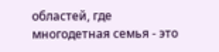областей, где многодетная семья - это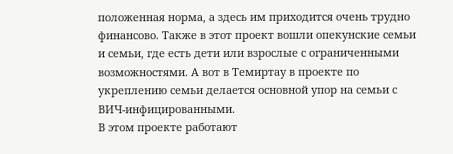положенная норма, а здесь им приходится очень трудно финансово. Также в этот проект вошли опекунские семьи и семьи, где есть дети или взрослые с ограниченными возможностями. А вот в Темиртау в проекте по укреплению семьи делается основной упор на семьи с ВИЧ-инфицированными.
В этом проекте работают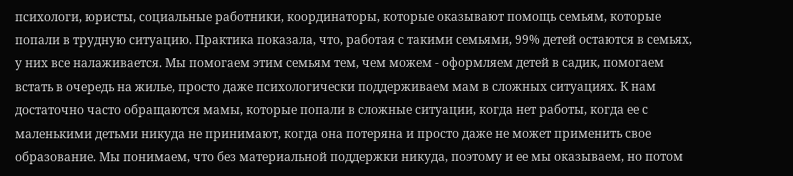психологи, юристы, социальные работники, координаторы, которые оказывают помощь семьям, которые попали в трудную ситуацию. Практика показала, что, работая с такими семьями, 99% детей остаются в семьях, у них все налаживается. Мы помогаем этим семьям тем, чем можем - оформляем детей в садик, помогаем встать в очередь на жилье, просто даже психологически поддерживаем мам в сложных ситуациях. К нам достаточно часто обращаются мамы, которые попали в сложные ситуации, когда нет работы, когда ее с маленькими детьми никуда не принимают, когда она потеряна и просто даже не может применить свое образование. Мы понимаем, что без материальной поддержки никуда, поэтому и ее мы оказываем, но потом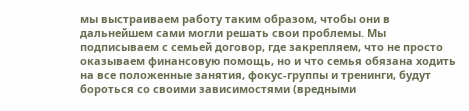мы выстраиваем работу таким образом, чтобы они в дальнейшем сами могли решать свои проблемы. Мы подписываем с семьей договор, где закрепляем, что не просто оказываем финансовую помощь, но и что семья обязана ходить на все положенные занятия, фокус-группы и тренинги, будут бороться со своими зависимостями (вредными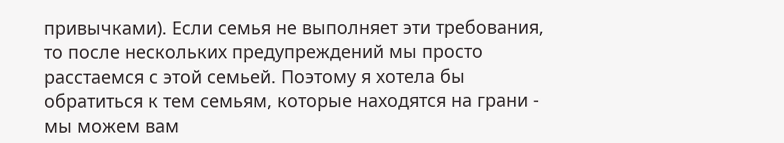привычками). Если семья не выполняет эти требования, то после нескольких предупреждений мы просто расстаемся с этой семьей. Поэтому я хотела бы обратиться к тем семьям, которые находятся на грани - мы можем вам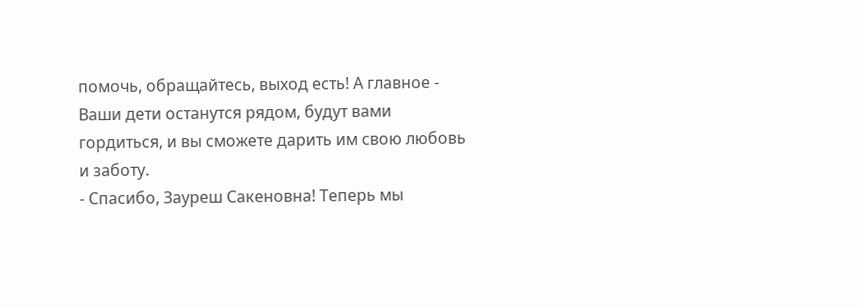помочь, обращайтесь, выход есть! А главное - Ваши дети останутся рядом, будут вами гордиться, и вы сможете дарить им свою любовь и заботу.
- Спасибо, Зауреш Сакеновна! Теперь мы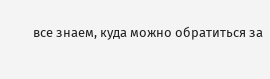все знаем, куда можно обратиться за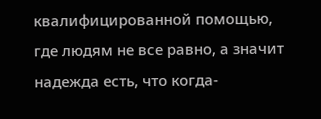квалифицированной помощью, где людям не все равно, а значит надежда есть, что когда-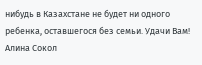нибудь в Казахстане не будет ни одного ребенка, оставшегося без семьи. Удачи Вам!
Алина Сокол